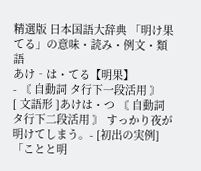精選版 日本国語大辞典 「明け果てる」の意味・読み・例文・類語
あけ‐は・てる【明果】
- 〘 自動詞 タ行下一段活用 〙
[ 文語形 ]あけは・つ 〘 自動詞 タ行下二段活用 〙 すっかり夜が明けてしまう。- [初出の実例]「ことと明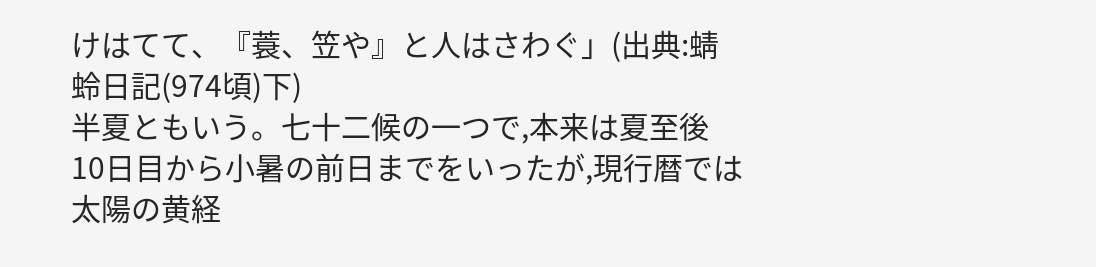けはてて、『蓑、笠や』と人はさわぐ」(出典:蜻蛉日記(974頃)下)
半夏ともいう。七十二候の一つで,本来は夏至後 10日目から小暑の前日までをいったが,現行暦では太陽の黄経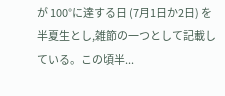が 100°に達する日 (7月1日か2日) を半夏生とし,雑節の一つとして記載している。この頃半...